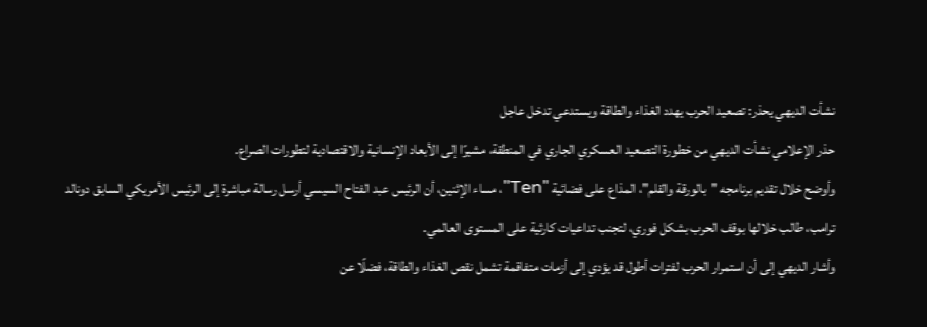نشأت الديهي يحذر: تصعيد الحرب يهدد الغذاء والطاقة ويستدعي تدخل عاجل
حذر الإعلامي نشأت الديهي من خطورة التصعيد العسكري الجاري في المنطقة، مشيرًا إلى الأبعاد الإنسانية والاقتصادية لتطورات الصراع.
وأوضح خلال تقديم برنامجه "بالورقة والقلم"، المذاع على فضائية "Ten"، مساء الإثنين، أن الرئيس عبد الفتاح السيسي أرسل رسالة مباشرة إلى الرئيس الأمريكي السابق دونالد ترامب، طالب خلالها بوقف الحرب بشكل فوري، لتجنب تداعيات كارثية على المستوى العالمي.
وأشار الديهي إلى أن استمرار الحرب لفترات أطول قد يؤدي إلى أزمات متفاقمة تشمل نقص الغذاء والطاقة، فضلًا عن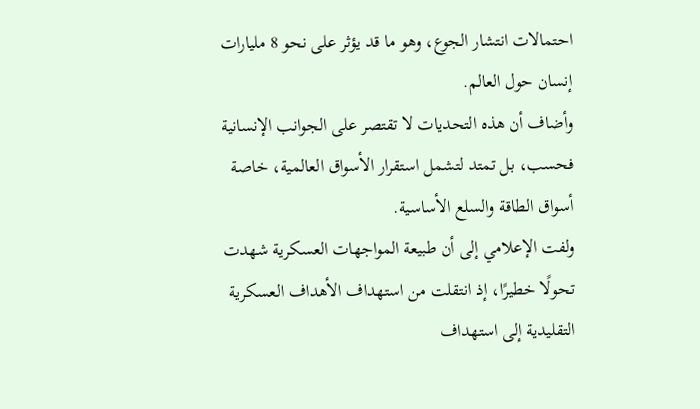احتمالات انتشار الجوع، وهو ما قد يؤثر على نحو 8 مليارات إنسان حول العالم.
وأضاف أن هذه التحديات لا تقتصر على الجوانب الإنسانية فحسب، بل تمتد لتشمل استقرار الأسواق العالمية، خاصة أسواق الطاقة والسلع الأساسية.
ولفت الإعلامي إلى أن طبيعة المواجهات العسكرية شهدت تحولًا خطيرًا، إذ انتقلت من استهداف الأهداف العسكرية التقليدية إلى استهداف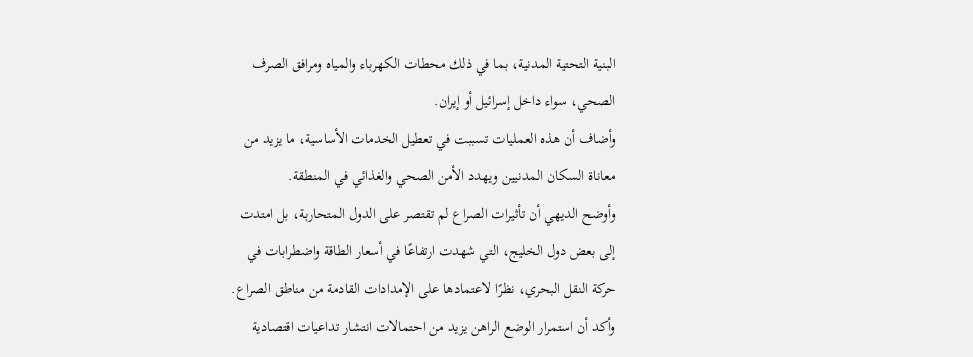البنية التحتية المدنية، بما في ذلك محطات الكهرباء والمياه ومرافق الصرف الصحي، سواء داخل إسرائيل أو إيران.
وأضاف أن هذه العمليات تسببت في تعطيل الخدمات الأساسية، ما يزيد من معاناة السكان المدنيين ويهدد الأمن الصحي والغذائي في المنطقة.
وأوضح الديهي أن تأثيرات الصراع لم تقتصر على الدول المتحاربة، بل امتدت إلى بعض دول الخليج، التي شهدت ارتفاعًا في أسعار الطاقة واضطرابات في حركة النقل البحري، نظرًا لاعتمادها على الإمدادات القادمة من مناطق الصراع.
وأكد أن استمرار الوضع الراهن يزيد من احتمالات انتشار تداعيات اقتصادية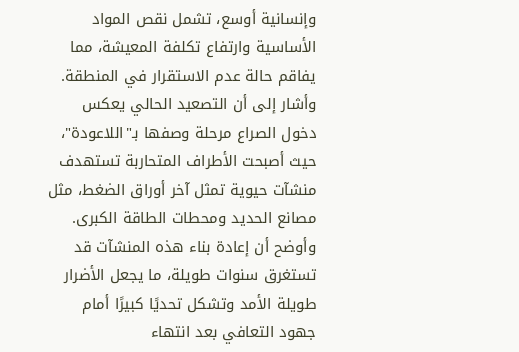وإنسانية أوسع، تشمل نقص المواد الأساسية وارتفاع تكلفة المعيشة، مما يفاقم حالة عدم الاستقرار في المنطقة.
وأشار إلى أن التصعيد الحالي يعكس دخول الصراع مرحلة وصفها بـ"اللاعودة"، حيث أصبحت الأطراف المتحاربة تستهدف منشآت حيوية تمثل آخر أوراق الضغط، مثل مصانع الحديد ومحطات الطاقة الكبرى.
وأوضح أن إعادة بناء هذه المنشآت قد تستغرق سنوات طويلة، ما يجعل الأضرار طويلة الأمد وتشكل تحديًا كبيرًا أمام جهود التعافي بعد انتهاء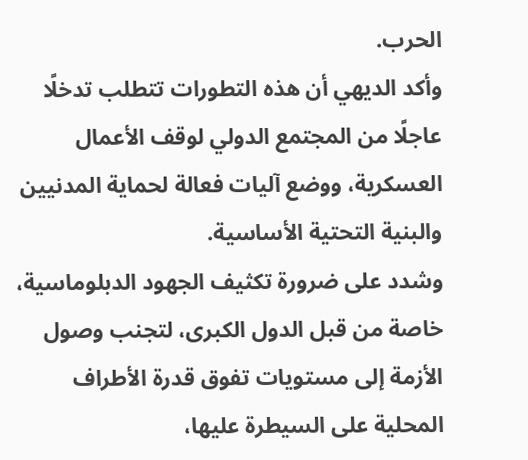الحرب.
وأكد الديهي أن هذه التطورات تتطلب تدخلًا عاجلًا من المجتمع الدولي لوقف الأعمال العسكرية، ووضع آليات فعالة لحماية المدنيين والبنية التحتية الأساسية.
وشدد على ضرورة تكثيف الجهود الدبلوماسية، خاصة من قبل الدول الكبرى، لتجنب وصول الأزمة إلى مستويات تفوق قدرة الأطراف المحلية على السيطرة عليها،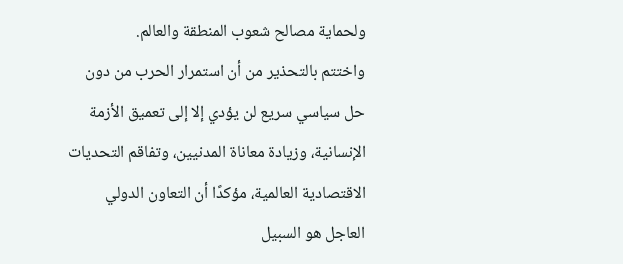ولحماية مصالح شعوب المنطقة والعالم.
واختتم بالتحذير من أن استمرار الحرب من دون حل سياسي سريع لن يؤدي إلا إلى تعميق الأزمة الإنسانية، وزيادة معاناة المدنيين، وتفاقم التحديات الاقتصادية العالمية، مؤكدًا أن التعاون الدولي العاجل هو السبيل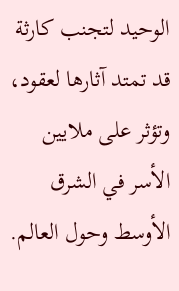الوحيد لتجنب كارثة قد تمتد آثارها لعقود، وتؤثر على ملايين الأسر في الشرق الأوسط وحول العالم.